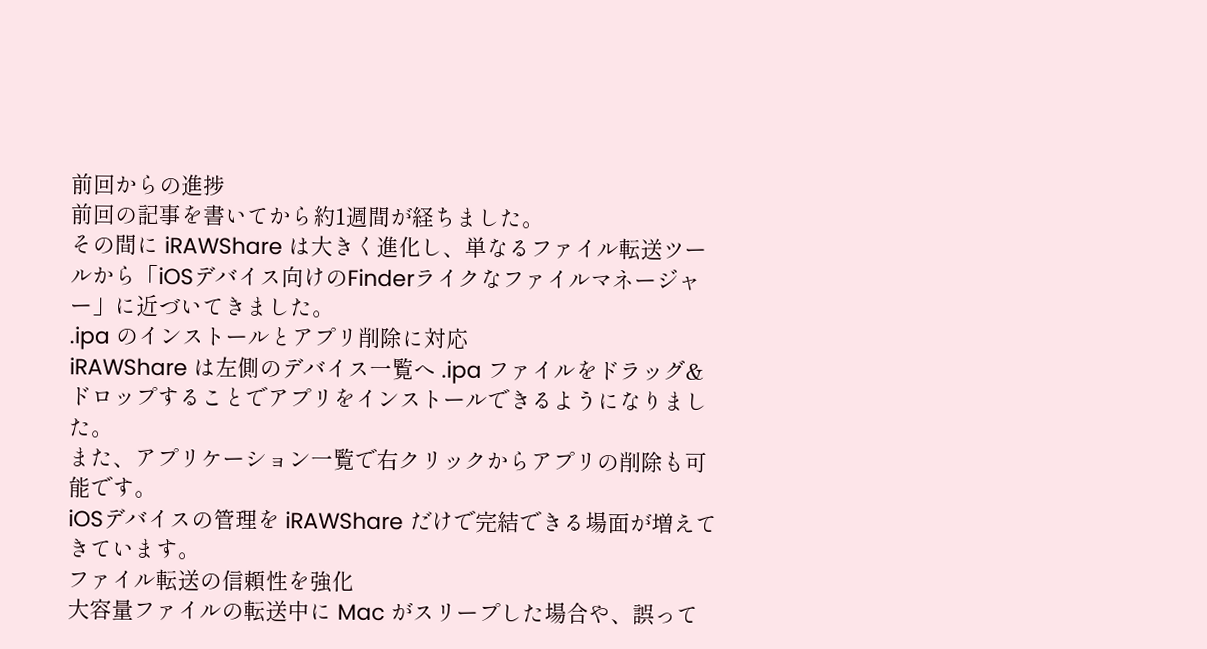前回からの進捗
前回の記事を書いてから約1週間が経ちました。
その間に iRAWShare は大きく進化し、単なるファイル転送ツールから「iOSデバイス向けのFinderライクなファイルマネージャー」に近づいてきました。
.ipa のインストールとアプリ削除に対応
iRAWShare は左側のデバイス一覧へ .ipa ファイルをドラッグ&ドロップすることでアプリをインストールできるようになりました。
また、アプリケーション一覧で右クリックからアプリの削除も可能です。
iOSデバイスの管理を iRAWShare だけで完結できる場面が増えてきています。
ファイル転送の信頼性を強化
大容量ファイルの転送中に Mac がスリープした場合や、誤って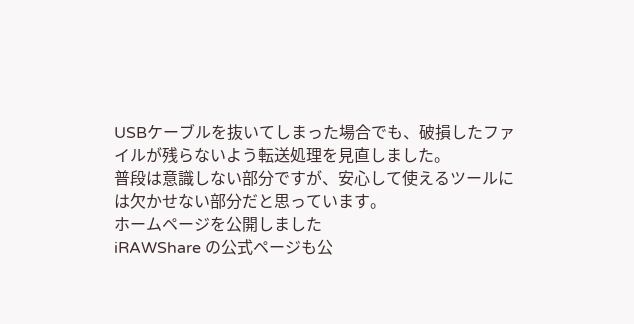USBケーブルを抜いてしまった場合でも、破損したファイルが残らないよう転送処理を見直しました。
普段は意識しない部分ですが、安心して使えるツールには欠かせない部分だと思っています。
ホームページを公開しました
iRAWShare の公式ページも公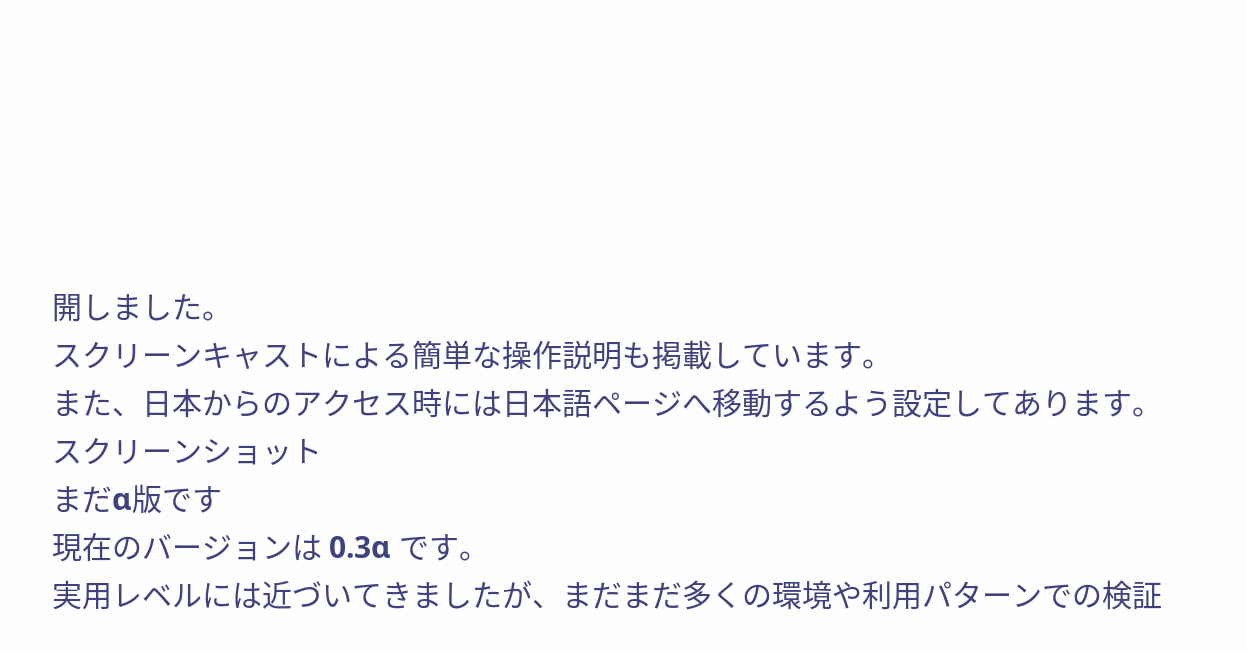開しました。
スクリーンキャストによる簡単な操作説明も掲載しています。
また、日本からのアクセス時には日本語ページへ移動するよう設定してあります。
スクリーンショット
まだα版です
現在のバージョンは 0.3α です。
実用レベルには近づいてきましたが、まだまだ多くの環境や利用パターンでの検証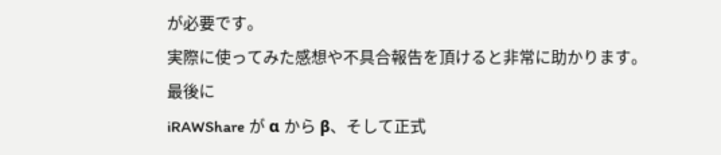が必要です。
実際に使ってみた感想や不具合報告を頂けると非常に助かります。
最後に
iRAWShare が α から β、そして正式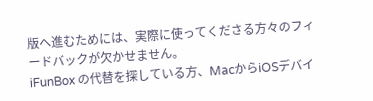版へ進むためには、実際に使ってくださる方々のフィードバックが欠かせません。
iFunBox の代替を探している方、MacからiOSデバイ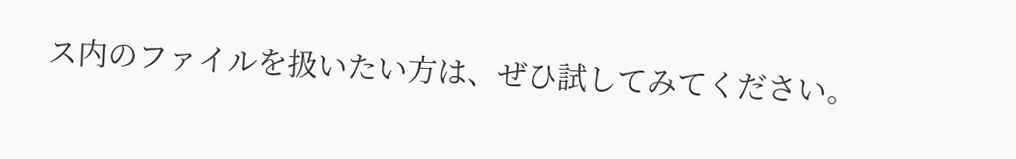ス内のファイルを扱いたい方は、ぜひ試してみてください。